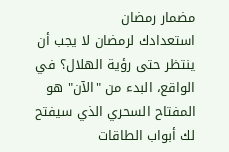مضمار رمضان
استعدادك لرمضان لا يجب أن ينتظر حتى رؤية الهلال؟ في الواقع، البدء من "الآن" هو المفتاح السحري الذي سيفتح لك أبواب الطاقات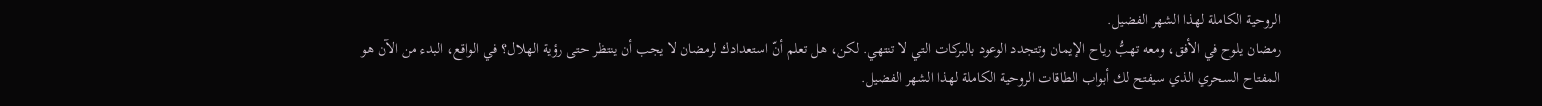الروحية الكاملة لهذا الشهر الفضيل.
رمضان يلوح في الأفق، ومعه تهبُّ رياح الإيمان وتتجدد الوعود بالبركات التي لا تنتهي. لكن، هل تعلم أنّ استعدادك لرمضان لا يجب أن ينتظر حتى رؤية الهلال؟ في الواقع، البدء من الآن هو المفتاح السحري الذي سيفتح لك أبواب الطاقات الروحية الكاملة لهذا الشهر الفضيل.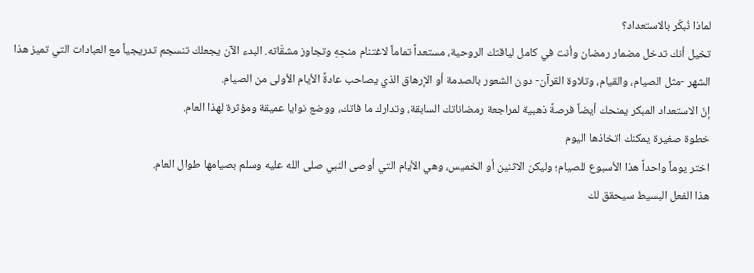لماذا نُبكّر بالاستعداد؟
تخيل أنك تدخل مضمار رمضان وأنت في كامل لياقتك الروحية، مستعداً تماماً لاغتنام منحِهِ وتجاوز مشقّاته. البدء الآن يجعلك تنسجم تدريجياً مع العبادات التي تميز هذا الشهر -مثل الصيام، والقيام، وتلاوة القرآن- دون الشعور بالصدمة أو الإرهاق الذي يصاحب عادةً الأيام الأولى من الصيام.
إنّ الاستعداد المبكر يمنحك أيضاً فرصةً ذهبية لمراجعة رمضاناتك السابقة، وتدارك ما فاتك، ووضع نوايا عميقة ومؤثرة لهذا العام.
خطوة صغيرة يمكنك اتخاذها اليوم
اختر يوماً واحداً هذا الأسبوع للصيام؛ وليكن الاثنين أو الخميس، وهي الأيام التي أوصى النبي صلى الله عليه وسلم بصيامها طوال العام.
هذا الفعل البسيط سيحقق لك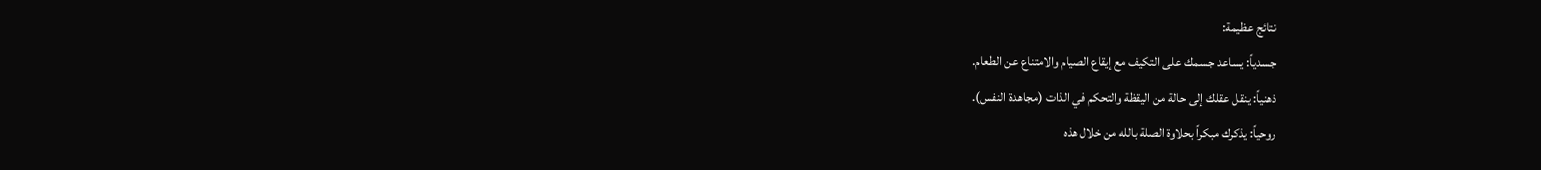نتائج عظيمة:
جسدياً: يساعد جسمك على التكيف مع إيقاع الصيام والامتناع عن الطعام.
ذهنياً: ينقل عقلك إلى حالة من اليقظة والتحكم في الذات (مجاهدة النفس).
روحياً: يذكرك مبكراً بحلاوة الصلة بالله من خلال هذه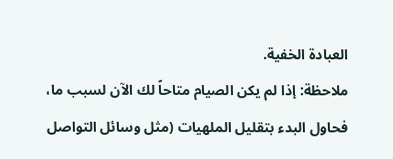العبادة الخفية.
ملاحظة: إذا لم يكن الصيام متاحاً لك الآن لسبب ما، فحاول البدء بتقليل الملهيات (مثل وسائل التواصل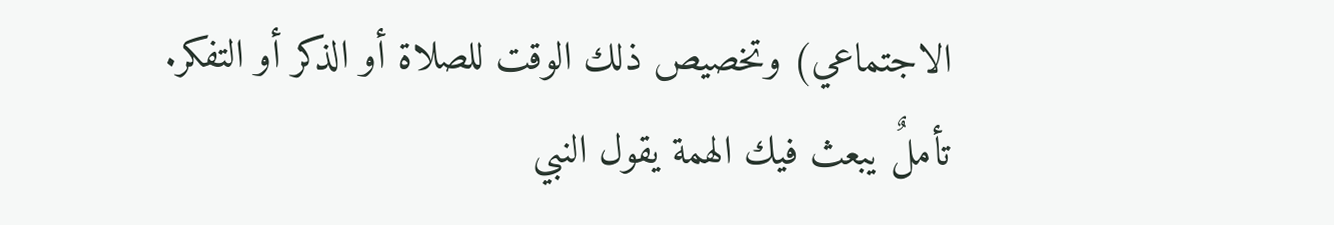الاجتماعي) وتخصيص ذلك الوقت للصلاة أو الذكر أو التفكر.
تأملٌ يبعث فيك الهمة يقول النبي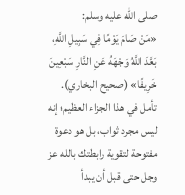صلى الله عليه وسلم:
«مَنْ صَامَ يَوْمًا فِي سَبِيلِ اللَّهِ، بَعَّدَ اللَّهُ وَجْهَهُ عَنِ النَّارِ سَبْعِينَ خَرِيفًا» (صحيح البخاري).
تأمل في هذا الجزاء العظيم؛ إنه ليس مجرد ثواب، بل هو دعوة مفتوحة لتقوية رابطتك بالله عز وجل حتى قبل أن يبدأ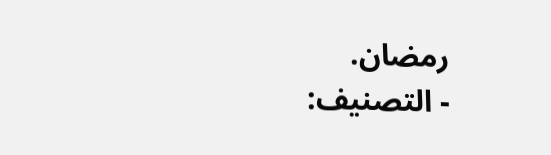رمضان.
- التصنيف: